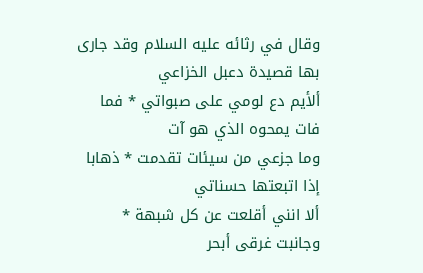وقال في رثائه عليه السلام وقد جارى بها قصيدة دعبل الخزاعي
ألأيم دع لومي على صبواتي * فما فات يمحوه الذي هو آت
وما جزعي من سيئات تقدمت * ذهابا إذا اتبعتها حسناتي
ألا انني أقلعت عن كل شبهة * وجانبت غرقى أبحر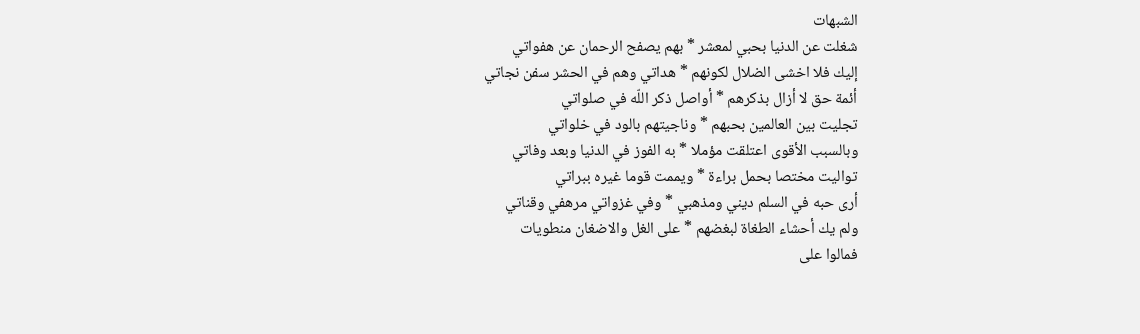الشبهات
شغلت عن الدنيا بحبي لمعشر * بهم يصفح الرحمان عن هفواتي
إليك فلا اخشى الضلال لكونهم * هداتي وهم في الحشر سفن نجاتي
أئمة حق لا أزال بذكرهم * أواصل ذكر اللّه في صلواتي
تجليت بين العالمين بحبهم * وناجيتهم بالود في خلواتي
وبالسبب الأقوى اعتلقت مؤملا * به الفوز في الدنيا وبعد وفاتي
تواليت مختصا بحمل براءة * ويممت قوما غيره ببراتي
أرى حبه في السلم ديني ومذهبي * وفي غزواتي مرهفي وقناتي
ولم يك أحشاء الطغاة لبغضهم * على الغل والاضغان منطويات
فمالوا على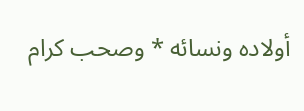أولاده ونسائه * وصحب كرام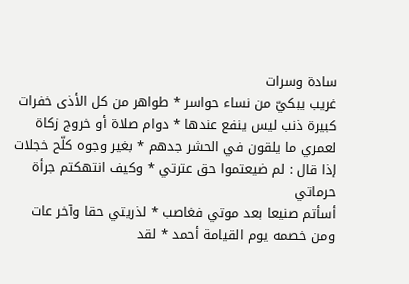سادة وسرات
غريب يبكيّ من نساء حواسر * طواهر من كل الأذى خفرات
كبيرة ذنب ليس ينفع عندها * دوام صلاة أو خروج زكاة
لعمري ما يلقون في الحشر جدهم * بغير وجوه كلّح خجلات
إذا قال : لم ضيعتموا حق عترتي * وكيف انتهكتم جرأة حرماتي
أسأتم صنيعا بعد موتي فغاصب * لذريتي حقا وآخر عات
ومن خصمه يوم القيامة أحمد * لقد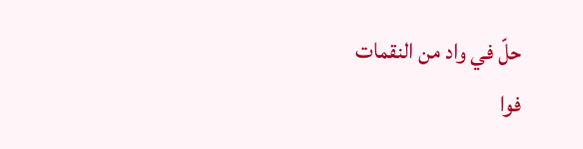حلّ في واد من النقمات
فوا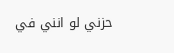حزني لو انني في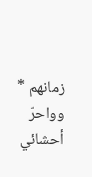زمانهم * وواحرّ أحشائي